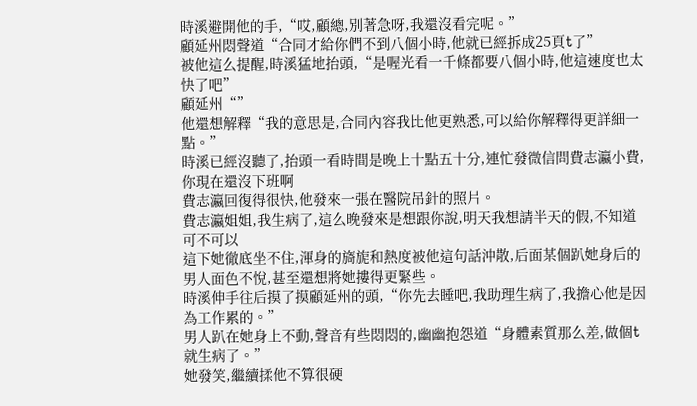時溪避開他的手,“哎,顧總,別著急呀,我還沒看完呢。”
顧延州悶聲道“合同才給你們不到八個小時,他就已經拆成25頁t了”
被他這么提醒,時溪猛地抬頭,“是喔光看一千條都要八個小時,他這速度也太快了吧”
顧延州“”
他還想解釋“我的意思是,合同內容我比他更熟悉,可以給你解釋得更詳細一點。”
時溪已經沒聽了,抬頭一看時間是晚上十點五十分,連忙發微信問費志瀛小費,你現在還沒下班啊
費志瀛回復得很快,他發來一張在醫院吊針的照片。
費志瀛姐姐,我生病了,這么晚發來是想跟你說,明天我想請半天的假,不知道可不可以
這下她徹底坐不住,渾身的旖旎和熱度被他這句話沖散,后面某個趴她身后的男人面色不悅,甚至還想將她摟得更緊些。
時溪伸手往后摸了摸顧延州的頭,“你先去睡吧,我助理生病了,我擔心他是因為工作累的。”
男人趴在她身上不動,聲音有些悶悶的,幽幽抱怨道“身體素質那么差,做個t就生病了。”
她發笑,繼續揉他不算很硬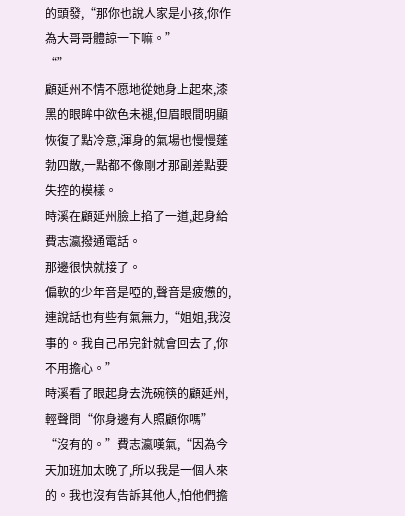的頭發,“那你也說人家是小孩,你作為大哥哥體諒一下嘛。”
“”
顧延州不情不愿地從她身上起來,漆黑的眼眸中欲色未褪,但眉眼間明顯恢復了點冷意,渾身的氣場也慢慢蓬勃四散,一點都不像剛才那副差點要失控的模樣。
時溪在顧延州臉上掐了一道,起身給費志瀛撥通電話。
那邊很快就接了。
偏軟的少年音是啞的,聲音是疲憊的,連說話也有些有氣無力,“姐姐,我沒事的。我自己吊完針就會回去了,你不用擔心。”
時溪看了眼起身去洗碗筷的顧延州,輕聲問“你身邊有人照顧你嗎”
“沒有的。”費志瀛嘆氣,“因為今天加班加太晚了,所以我是一個人來的。我也沒有告訴其他人,怕他們擔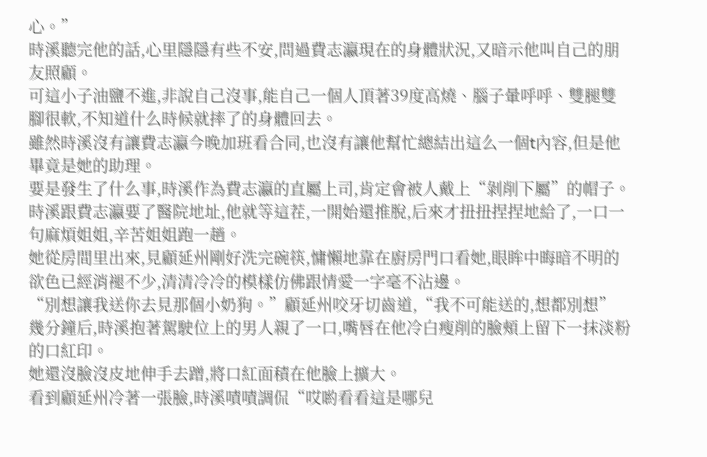心。”
時溪聽完他的話,心里隱隱有些不安,問過費志瀛現在的身體狀況,又暗示他叫自己的朋友照顧。
可這小子油鹽不進,非說自己沒事,能自己一個人頂著39度高燒、腦子暈呼呼、雙腿雙腳很軟,不知道什么時候就摔了的身體回去。
雖然時溪沒有讓費志瀛今晚加班看合同,也沒有讓他幫忙總結出這么一個t內容,但是他畢竟是她的助理。
要是發生了什么事,時溪作為費志瀛的直屬上司,肯定會被人戴上“剝削下屬”的帽子。
時溪跟費志瀛要了醫院地址,他就等這茬,一開始還推脫,后來才扭扭捏捏地給了,一口一句麻煩姐姐,辛苦姐姐跑一趟。
她從房間里出來,見顧延州剛好洗完碗筷,慵懶地靠在廚房門口看她,眼眸中晦暗不明的欲色已經消褪不少,清清冷冷的模樣仿佛跟情愛一字毫不沾邊。
“別想讓我送你去見那個小奶狗。”顧延州咬牙切齒道,“我不可能送的,想都別想”
幾分鐘后,時溪抱著駕駛位上的男人親了一口,嘴唇在他冷白瘦削的臉頰上留下一抹淡粉的口紅印。
她還沒臉沒皮地伸手去蹭,將口紅面積在他臉上擴大。
看到顧延州冷著一張臉,時溪嘖嘖調侃“哎喲看看這是哪兒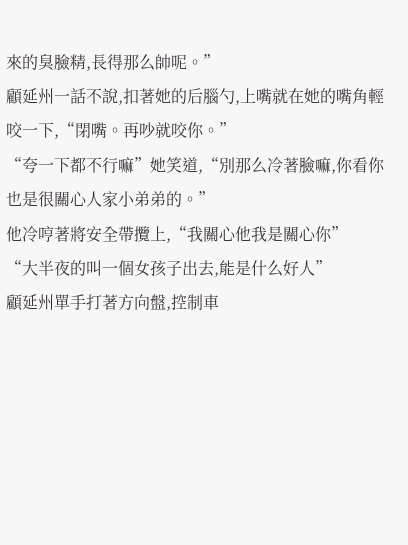來的臭臉精,長得那么帥呢。”
顧延州一話不說,扣著她的后腦勺,上嘴就在她的嘴角輕咬一下,“閉嘴。再吵就咬你。”
“夸一下都不行嘛”她笑道,“別那么冷著臉嘛,你看你也是很關心人家小弟弟的。”
他冷哼著將安全帶攬上,“我關心他我是關心你”
“大半夜的叫一個女孩子出去,能是什么好人”
顧延州單手打著方向盤,控制車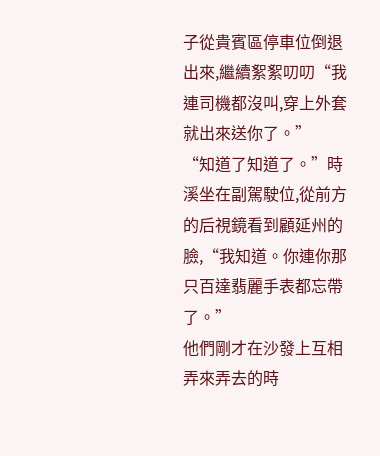子從貴賓區停車位倒退出來,繼續絮絮叨叨“我連司機都沒叫,穿上外套就出來送你了。”
“知道了知道了。”時溪坐在副駕駛位,從前方的后視鏡看到顧延州的臉,“我知道。你連你那只百達翡麗手表都忘帶了。”
他們剛才在沙發上互相弄來弄去的時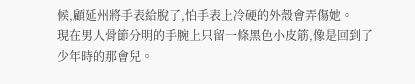候,顧延州將手表給脫了,怕手表上冷硬的外殼會弄傷她。
現在男人骨節分明的手腕上只留一條黑色小皮筋,像是回到了少年時的那會兒。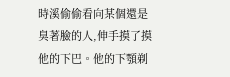時溪偷偷看向某個還是臭著臉的人,伸手摸了摸他的下巴。他的下顎剃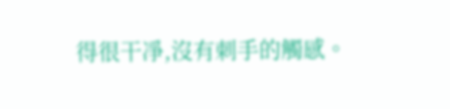得很干凈,沒有刺手的觸感。